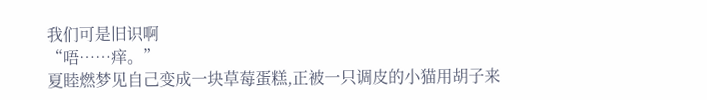我们可是旧识啊
“唔……痒。”
夏睦燃梦见自己变成一块草莓蛋糕,正被一只调皮的小猫用胡子来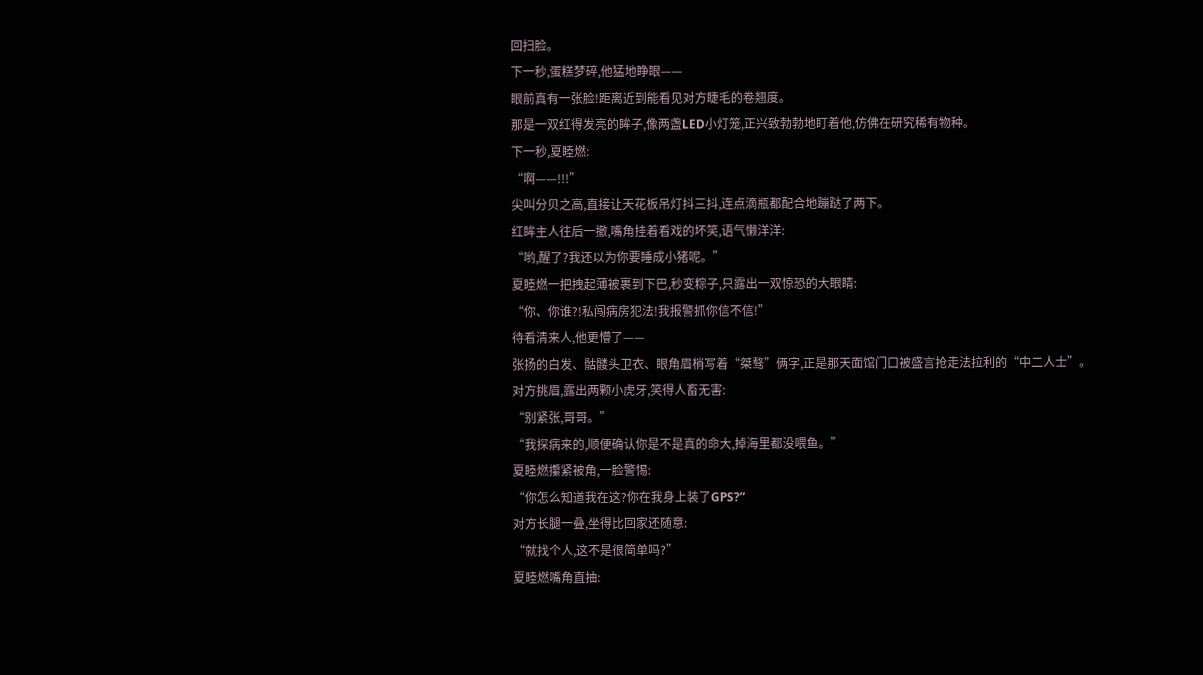回扫脸。
下一秒,蛋糕梦碎,他猛地睁眼——
眼前真有一张脸!距离近到能看见对方睫毛的卷翘度。
那是一双红得发亮的眸子,像两盏LED小灯笼,正兴致勃勃地盯着他,仿佛在研究稀有物种。
下一秒,夏睦燃:
“啊——!!!”
尖叫分贝之高,直接让天花板吊灯抖三抖,连点滴瓶都配合地蹦跶了两下。
红眸主人往后一撤,嘴角挂着看戏的坏笑,语气懒洋洋:
“哟,醒了?我还以为你要睡成小猪呢。”
夏睦燃一把拽起薄被裹到下巴,秒变粽子,只露出一双惊恐的大眼睛:
“你、你谁?!私闯病房犯法!我报警抓你信不信!”
待看清来人,他更懵了——
张扬的白发、骷髅头卫衣、眼角眉梢写着“桀骜”俩字,正是那天面馆门口被盛言抢走法拉利的“中二人士”。
对方挑眉,露出两颗小虎牙,笑得人畜无害:
“别紧张,哥哥。”
“我探病来的,顺便确认你是不是真的命大,掉海里都没喂鱼。”
夏睦燃攥紧被角,一脸警惕:
“你怎么知道我在这?你在我身上装了GPS?”
对方长腿一叠,坐得比回家还随意:
“就找个人,这不是很简单吗?”
夏睦燃嘴角直抽: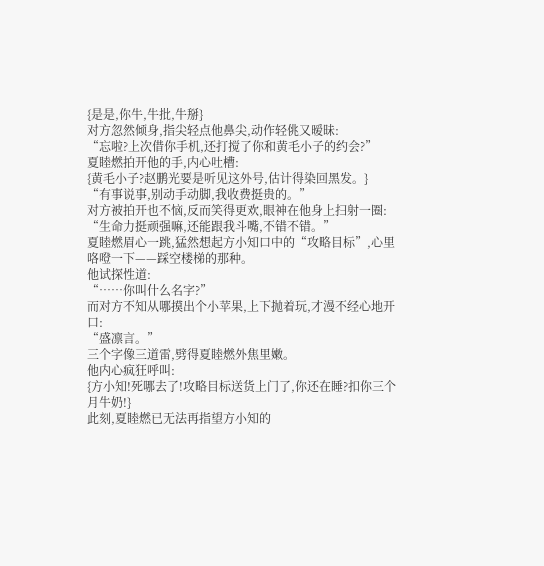{是是,你牛,牛批,牛掰}
对方忽然倾身,指尖轻点他鼻尖,动作轻佻又暧昧:
“忘啦?上次借你手机,还打搅了你和黄毛小子的约会?”
夏睦燃拍开他的手,内心吐槽:
{黄毛小子?赵鹏光要是听见这外号,估计得染回黑发。}
“有事说事,别动手动脚,我收费挺贵的。”
对方被拍开也不恼,反而笑得更欢,眼神在他身上扫射一圈:
“生命力挺顽强嘛,还能跟我斗嘴,不错不错。”
夏睦燃眉心一跳,猛然想起方小知口中的“攻略目标”,心里咯噔一下——踩空楼梯的那种。
他试探性道:
“……你叫什么名字?”
而对方不知从哪摸出个小苹果,上下抛着玩,才漫不经心地开口:
“盛凛言。”
三个字像三道雷,劈得夏睦燃外焦里嫩。
他内心疯狂呼叫:
{方小知!死哪去了!攻略目标送货上门了,你还在睡?扣你三个月牛奶!}
此刻,夏睦燃已无法再指望方小知的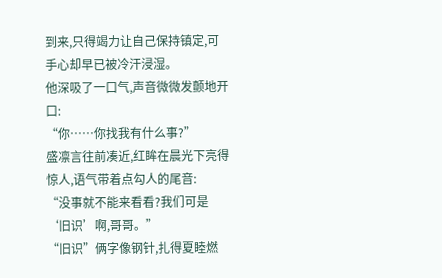到来,只得竭力让自己保持镇定,可手心却早已被冷汗浸湿。
他深吸了一口气,声音微微发颤地开口:
“你……你找我有什么事?”
盛凛言往前凑近,红眸在晨光下亮得惊人,语气带着点勾人的尾音:
“没事就不能来看看?我们可是‘旧识’啊,哥哥。”
“旧识”俩字像钢针,扎得夏睦燃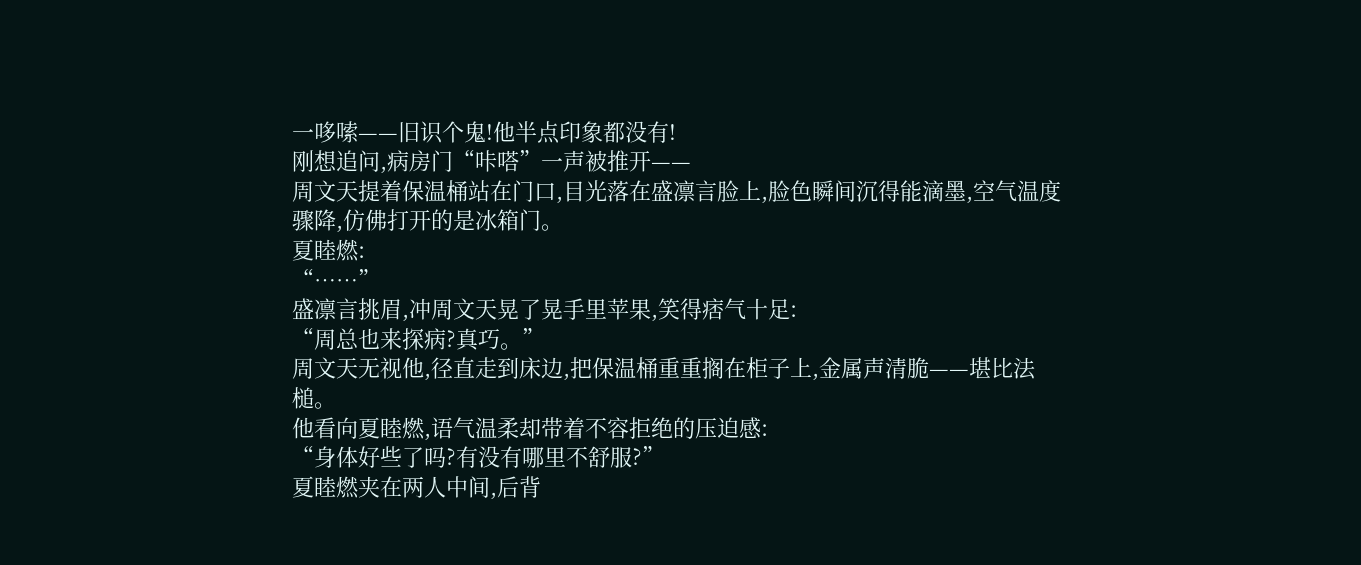一哆嗦——旧识个鬼!他半点印象都没有!
刚想追问,病房门“咔嗒”一声被推开——
周文天提着保温桶站在门口,目光落在盛凛言脸上,脸色瞬间沉得能滴墨,空气温度骤降,仿佛打开的是冰箱门。
夏睦燃:
“……”
盛凛言挑眉,冲周文天晃了晃手里苹果,笑得痞气十足:
“周总也来探病?真巧。”
周文天无视他,径直走到床边,把保温桶重重搁在柜子上,金属声清脆——堪比法槌。
他看向夏睦燃,语气温柔却带着不容拒绝的压迫感:
“身体好些了吗?有没有哪里不舒服?”
夏睦燃夹在两人中间,后背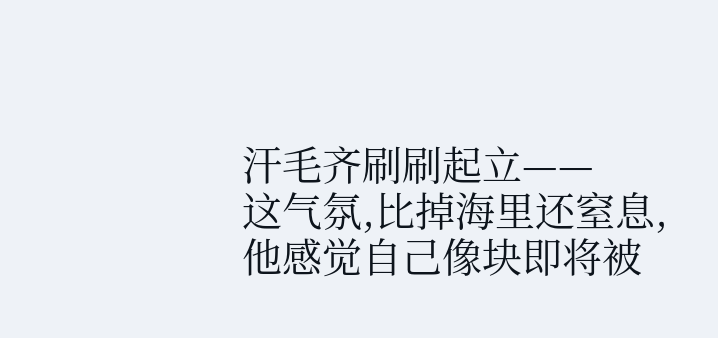汗毛齐刷刷起立——
这气氛,比掉海里还窒息,他感觉自己像块即将被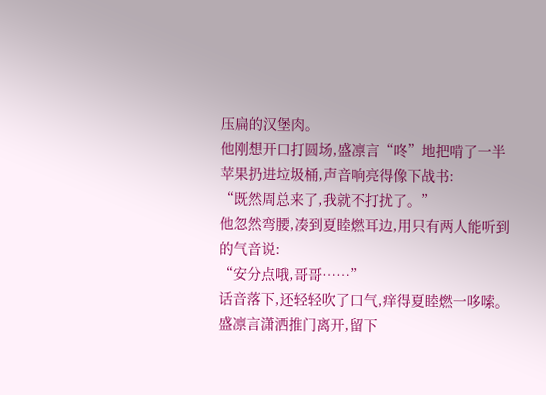压扁的汉堡肉。
他刚想开口打圆场,盛凛言“咚”地把啃了一半苹果扔进垃圾桶,声音响亮得像下战书:
“既然周总来了,我就不打扰了。”
他忽然弯腰,凑到夏睦燃耳边,用只有两人能听到的气音说:
“安分点哦,哥哥……”
话音落下,还轻轻吹了口气,痒得夏睦燃一哆嗦。
盛凛言潇洒推门离开,留下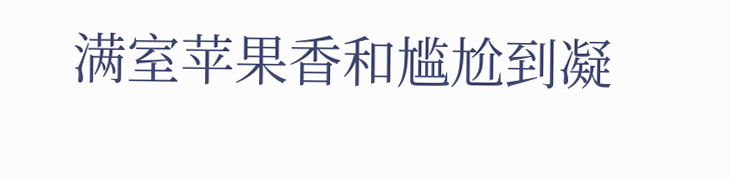满室苹果香和尴尬到凝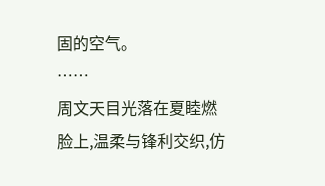固的空气。
……
周文天目光落在夏睦燃脸上,温柔与锋利交织,仿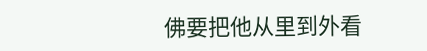佛要把他从里到外看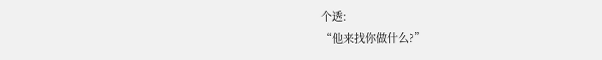个透:
“他来找你做什么?”